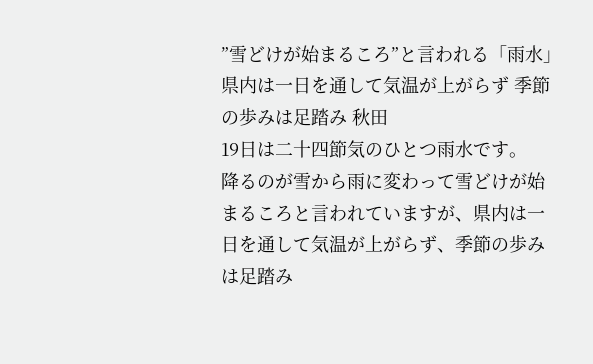”雪どけが始まるころ”と言われる「雨水」 県内は一日を通して気温が上がらず 季節の歩みは足踏み 秋田
19日は二十四節気のひとつ雨水です。
降るのが雪から雨に変わって雪どけが始まるころと言われていますが、県内は一日を通して気温が上がらず、季節の歩みは足踏み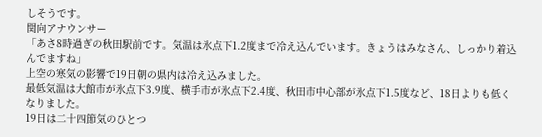しそうです。
関向アナウンサー
「あさ8時過ぎの秋田駅前です。気温は氷点下1.2度まで冷え込んでいます。きょうはみなさん、しっかり着込んでますね」
上空の寒気の影響で19日朝の県内は冷え込みました。
最低気温は大館市が氷点下3.9度、横手市が氷点下2.4度、秋田市中心部が氷点下1.5度など、18日よりも低くなりました。
19日は二十四節気のひとつ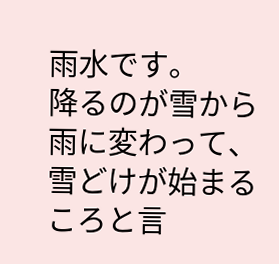雨水です。
降るのが雪から雨に変わって、雪どけが始まるころと言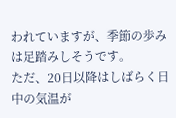われていますが、季節の歩みは足踏みしそうです。
ただ、20日以降はしばらく日中の気温が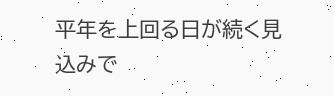平年を上回る日が続く見込みで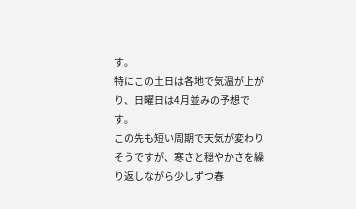す。
特にこの土日は各地で気温が上がり、日曜日は4月並みの予想です。
この先も短い周期で天気が変わりそうですが、寒さと穏やかさを繰り返しながら少しずつ春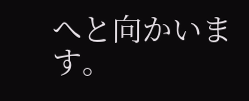へと向かいます。